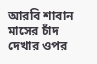আরবি শাবান মাসের চাঁদ দেখার ওপর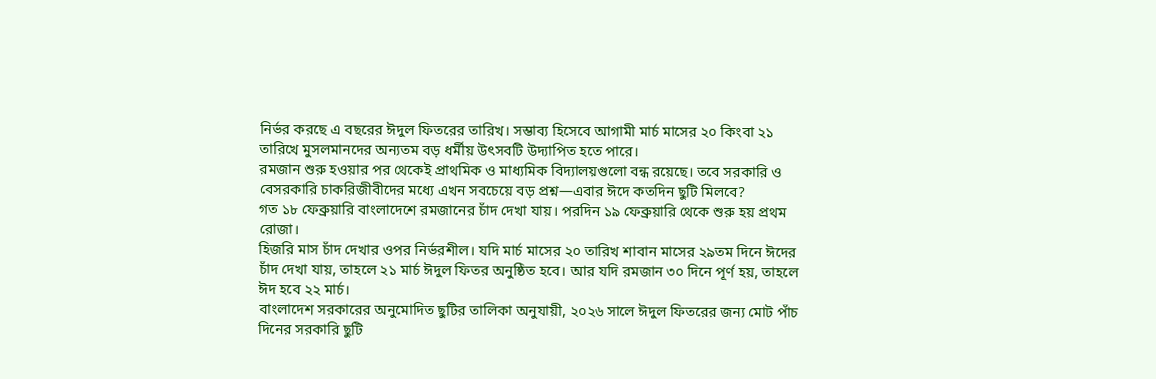নির্ভর করছে এ বছরের ঈদুল ফিতরের তারিখ। সম্ভাব্য হিসেবে আগামী মার্চ মাসের ২০ কিংবা ২১ তারিখে মুসলমানদের অন্যতম বড় ধর্মীয় উৎসবটি উদ্যাপিত হতে পারে।
রমজান শুরু হওয়ার পর থেকেই প্রাথমিক ও মাধ্যমিক বিদ্যালয়গুলো বন্ধ রয়েছে। তবে সরকারি ও বেসরকারি চাকরিজীবীদের মধ্যে এখন সবচেয়ে বড় প্রশ্ন—এবার ঈদে কতদিন ছুটি মিলবে?
গত ১৮ ফেব্রুয়ারি বাংলাদেশে রমজানের চাঁদ দেখা যায়। পরদিন ১৯ ফেব্রুয়ারি থেকে শুরু হয় প্রথম রোজা।
হিজরি মাস চাঁদ দেখার ওপর নির্ভরশীল। যদি মার্চ মাসের ২০ তারিখ শাবান মাসের ২৯তম দিনে ঈদের চাঁদ দেখা যায়, তাহলে ২১ মার্চ ঈদুল ফিতর অনুষ্ঠিত হবে। আর যদি রমজান ৩০ দিনে পূর্ণ হয়, তাহলে ঈদ হবে ২২ মার্চ।
বাংলাদেশ সরকারের অনুমোদিত ছুটির তালিকা অনুযায়ী, ২০২৬ সালে ঈদুল ফিতরের জন্য মোট পাঁচ দিনের সরকারি ছুটি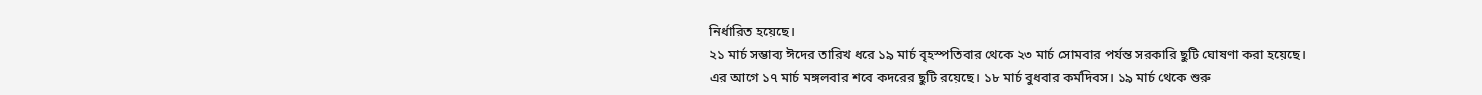নির্ধারিত হয়েছে।
২১ মার্চ সম্ভাব্য ঈদের তারিখ ধরে ১৯ মার্চ বৃহস্পতিবার থেকে ২৩ মার্চ সোমবার পর্যন্ত সরকারি ছুটি ঘোষণা করা হয়েছে।
এর আগে ১৭ মার্চ মঙ্গলবার শবে কদরের ছুটি রয়েছে। ১৮ মার্চ বুধবার কর্মদিবস। ১৯ মার্চ থেকে শুরু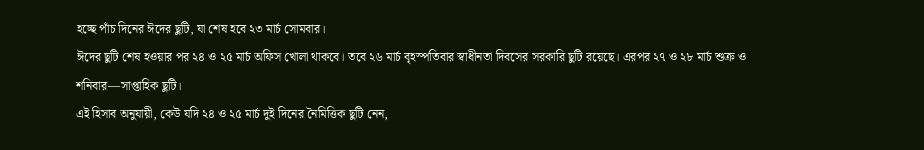হচ্ছে পাঁচ দিনের ঈদের ছুটি, যা শেষ হবে ২৩ মার্চ সোমবার।
ঈদের ছুটি শেষ হওয়ার পর ২৪ ও ২৫ মার্চ অফিস খোলা থাকবে। তবে ২৬ মার্চ বৃহস্পতিবার স্বাধীনতা দিবসের সরকারি ছুটি রয়েছে। এরপর ২৭ ও ২৮ মার্চ শুক্র ও শনিবার—সাপ্তাহিক ছুটি।
এই হিসাব অনুযায়ী, কেউ যদি ২৪ ও ২৫ মার্চ দুই দিনের নৈমিত্তিক ছুটি নেন,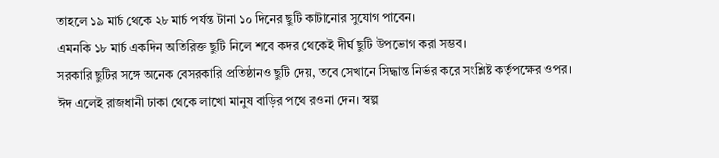তাহলে ১৯ মার্চ থেকে ২৮ মার্চ পর্যন্ত টানা ১০ দিনের ছুটি কাটানোর সুযোগ পাবেন।
এমনকি ১৮ মার্চ একদিন অতিরিক্ত ছুটি নিলে শবে কদর থেকেই দীর্ঘ ছুটি উপভোগ করা সম্ভব।
সরকারি ছুটির সঙ্গে অনেক বেসরকারি প্রতিষ্ঠানও ছুটি দেয়, তবে সেখানে সিদ্ধান্ত নির্ভর করে সংশ্লিষ্ট কর্তৃপক্ষের ওপর।
ঈদ এলেই রাজধানী ঢাকা থেকে লাখো মানুষ বাড়ির পথে রওনা দেন। স্বল্প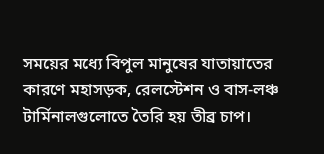সময়ের মধ্যে বিপুল মানুষের যাতায়াতের কারণে মহাসড়ক, রেলস্টেশন ও বাস-লঞ্চ টার্মিনালগুলোতে তৈরি হয় তীব্র চাপ।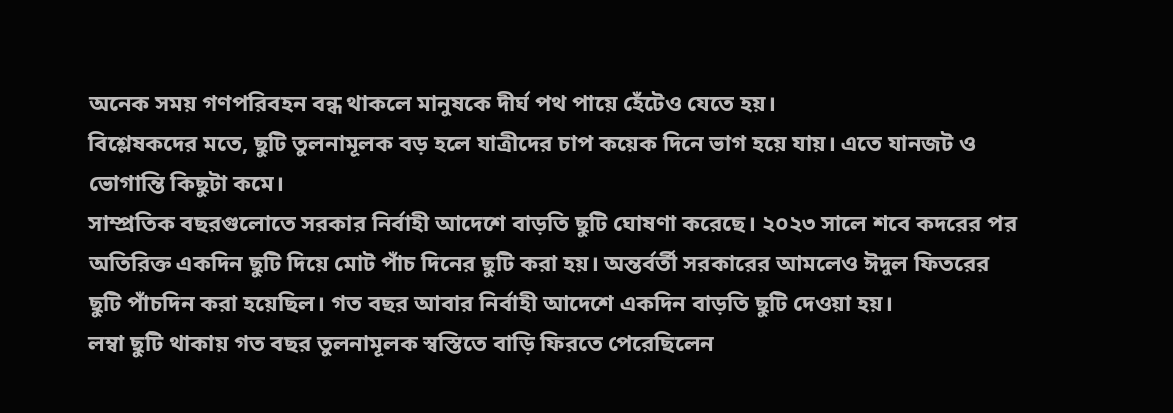অনেক সময় গণপরিবহন বন্ধ থাকলে মানুষকে দীর্ঘ পথ পায়ে হেঁটেও যেতে হয়।
বিশ্লেষকদের মতে, ছুটি তুলনামূলক বড় হলে যাত্রীদের চাপ কয়েক দিনে ভাগ হয়ে যায়। এতে যানজট ও ভোগান্তি কিছুটা কমে।
সাম্প্রতিক বছরগুলোতে সরকার নির্বাহী আদেশে বাড়তি ছুটি ঘোষণা করেছে। ২০২৩ সালে শবে কদরের পর অতিরিক্ত একদিন ছুটি দিয়ে মোট পাঁচ দিনের ছুটি করা হয়। অন্তর্বর্তী সরকারের আমলেও ঈদুল ফিতরের ছুটি পাঁচদিন করা হয়েছিল। গত বছর আবার নির্বাহী আদেশে একদিন বাড়তি ছুটি দেওয়া হয়।
লম্বা ছুটি থাকায় গত বছর তুলনামূলক স্বস্তিতে বাড়ি ফিরতে পেরেছিলেন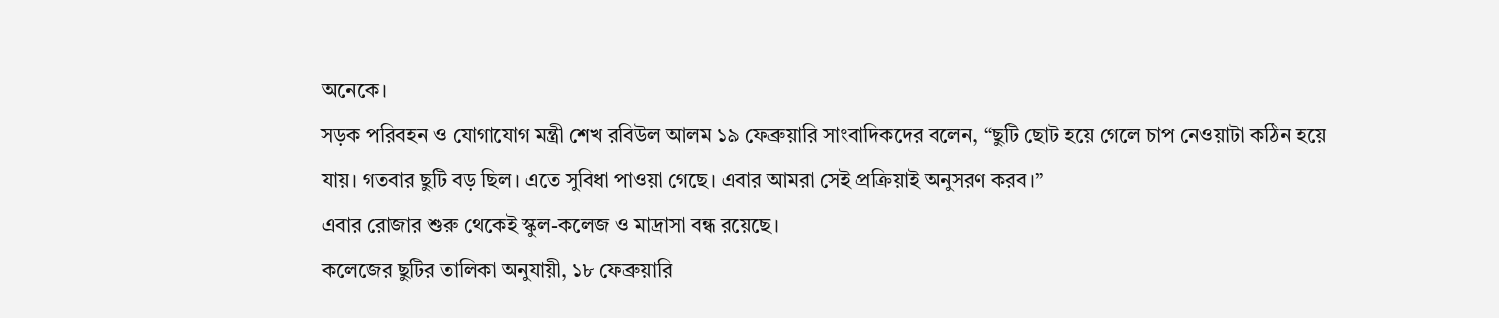অনেকে।
সড়ক পরিবহন ও যোগাযোগ মন্ত্রী শেখ রবিউল আলম ১৯ ফেব্রুয়ারি সাংবাদিকদের বলেন, “ছুটি ছোট হয়ে গেলে চাপ নেওয়াটা কঠিন হয়ে যায়। গতবার ছুটি বড় ছিল। এতে সুবিধা পাওয়া গেছে। এবার আমরা সেই প্রক্রিয়াই অনুসরণ করব।”
এবার রোজার শুরু থেকেই স্কুল-কলেজ ও মাদ্রাসা বন্ধ রয়েছে।
কলেজের ছুটির তালিকা অনুযায়ী, ১৮ ফেব্রুয়ারি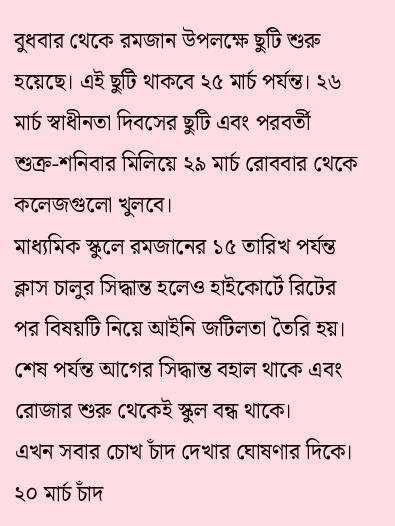বুধবার থেকে রমজান উপলক্ষে ছুটি শুরু হয়েছে। এই ছুটি থাকবে ২৫ মার্চ পর্যন্ত। ২৬ মার্চ স্বাধীনতা দিবসের ছুটি এবং পরবর্তী শুক্র-শনিবার মিলিয়ে ২৯ মার্চ রোববার থেকে কলেজগুলো খুলবে।
মাধ্যমিক স্কুলে রমজানের ১৫ তারিখ পর্যন্ত ক্লাস চালুর সিদ্ধান্ত হলেও হাইকোর্টে রিটের পর বিষয়টি নিয়ে আইনি জটিলতা তৈরি হয়। শেষ পর্যন্ত আগের সিদ্ধান্ত বহাল থাকে এবং রোজার শুরু থেকেই স্কুল বন্ধ থাকে।
এখন সবার চোখ চাঁদ দেখার ঘোষণার দিকে। ২০ মার্চ চাঁদ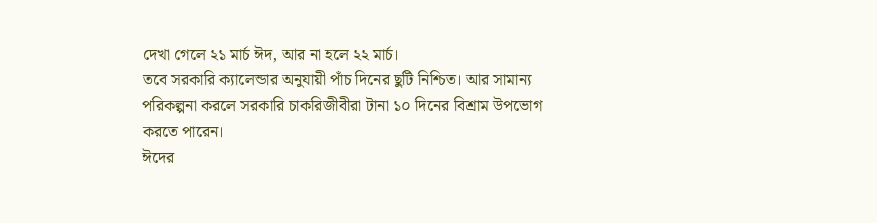দেখা গেলে ২১ মার্চ ঈদ, আর না হলে ২২ মার্চ।
তবে সরকারি ক্যালেন্ডার অনুযায়ী পাঁচ দিনের ছুটি নিশ্চিত। আর সামান্য পরিকল্পনা করলে সরকারি চাকরিজীবীরা টানা ১০ দিনের বিশ্রাম উপভোগ করতে পারেন।
ঈদের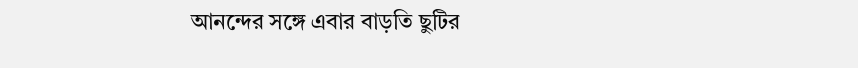আনন্দের সঙ্গে এবার বাড়তি ছুটির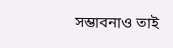সম্ভাবনাও তাই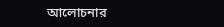আলোচনার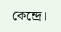কেন্দ্রে।